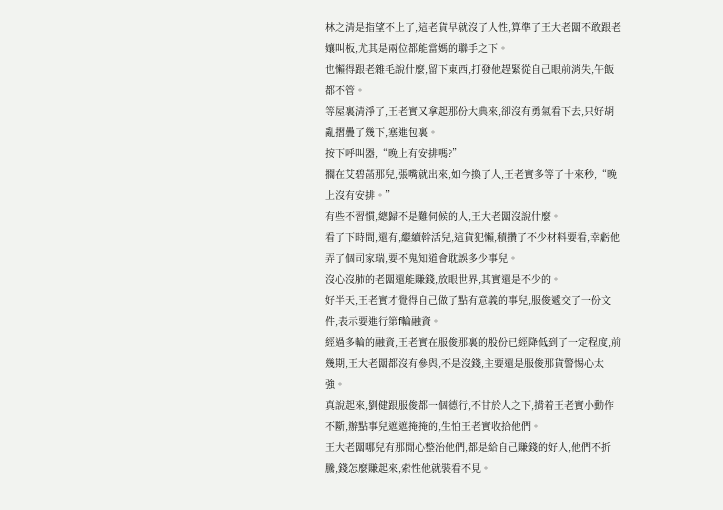林之清是指望不上了,這老貨早就沒了人性,算準了王大老闆不敢跟老孃叫板,尤其是兩位都能當媽的聯手之下。
也懶得跟老雜毛說什麼,留下東西,打發他趕緊從自己眼前消失,午飯都不管。
等屋裏清淨了,王老實又拿起那份大典來,卻沒有勇氣看下去,只好胡亂摺疊了幾下,塞進包裏。
按下呼叫器,“晚上有安排嗎?”
擱在艾碧菡那兒,張嘴就出來,如今換了人,王老實多等了十來秒,“晚上沒有安排。”
有些不習慣,總歸不是難伺候的人,王大老闆沒說什麼。
看了下時間,還有,繼續幹活兒,這貨犯懶,積攢了不少材料要看,幸虧他弄了個司家瑞,要不鬼知道會耽誤多少事兒。
沒心沒肺的老闆還能賺錢,放眼世界,其實還是不少的。
好半天,王老實才覺得自己做了點有意義的事兒,服俊遞交了一份文件,表示要進行第f輪融資。
經過多輪的融資,王老實在服俊那裏的股份已經降低到了一定程度,前幾期,王大老闆都沒有參與,不是沒錢,主要還是服俊那貨警惕心太強。
真說起來,劉健跟服俊都一個德行,不甘於人之下,揹着王老實小動作不斷,辦點事兒遮遮掩掩的,生怕王老實收拾他們。
王大老闆哪兒有那閒心整治他們,都是給自己賺錢的好人,他們不折騰,錢怎麼賺起來,索性他就裝看不見。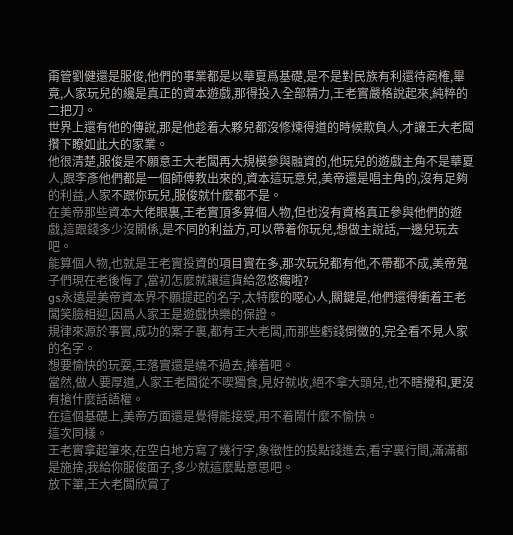甭管劉健還是服俊,他們的事業都是以華夏爲基礎,是不是對民族有利還待商榷,畢竟,人家玩兒的纔是真正的資本遊戲,那得投入全部精力,王老實嚴格說起來,純粹的二把刀。
世界上還有他的傳說,那是他趁着大夥兒都沒修煉得道的時候欺負人,才讓王大老闆攢下瞭如此大的家業。
他很清楚,服俊是不願意王大老闆再大規模參與融資的,他玩兒的遊戲主角不是華夏人,跟李彥他們都是一個師傅教出來的,資本這玩意兒,美帝還是唱主角的,沒有足夠的利益,人家不跟你玩兒,服俊就什麼都不是。
在美帝那些資本大佬眼裏,王老實頂多算個人物,但也沒有資格真正參與他們的遊戲,這跟錢多少沒關係,是不同的利益方,可以帶着你玩兒,想做主說話,一邊兒玩去吧。
能算個人物,也就是王老實投資的項目實在多,那次玩兒都有他,不帶都不成,美帝鬼子們現在老後悔了,當初怎麼就讓這貨給忽悠瘸啦?
gs永遠是美帝資本界不願提起的名字,太特麼的噁心人,關鍵是,他們還得衝着王老闆笑臉相迎,因爲人家王是遊戲快樂的保證。
規律來源於事實,成功的案子裏,都有王大老闆,而那些虧錢倒黴的,完全看不見人家的名字。
想要愉快的玩耍,王落實還是繞不過去,捧着吧。
當然,做人要厚道,人家王老闆從不喫獨食,見好就收,絕不拿大頭兒,也不瞎攪和,更沒有搶什麼話語權。
在這個基礎上,美帝方面還是覺得能接受,用不着鬧什麼不愉快。
這次同樣。
王老實拿起筆來,在空白地方寫了幾行字,象徵性的投點錢進去,看字裏行間,滿滿都是施捨,我給你服俊面子,多少就這麼點意思吧。
放下筆,王大老闆欣賞了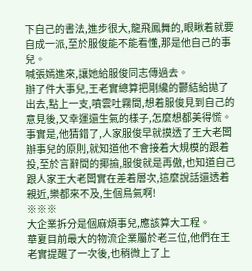下自己的書法,進步很大,龍飛鳳舞的,眼瞅着就要自成一派,至於服俊能不能看懂,那是他自己的事兒。
喊張嫣進來,讓她給服俊同志傳過去。
辦了件大事兒,王老實總算把剛纔的鬱結給拋了出去,點上一支,噴雲吐霧間,想着服俊見到自己的意見後,又幸運還生氣的樣子,怎麼想都美得慌。
事實是,他猜錯了,人家服俊早就摸透了王大老闆辦事兒的原則,就知道他不會接着大規模的跟着投,至於言辭間的揶揄,服俊就是再傲,也知道自己跟人家王大老闆實在差着層次,這麼說話還透着親近,樂都來不及,生個鳥氣啊!
※※※
大企業拆分是個麻煩事兒,應該算大工程。
華夏目前最大的物流企業屬於老三位,他們在王老實提醒了一次後,也稍微上了上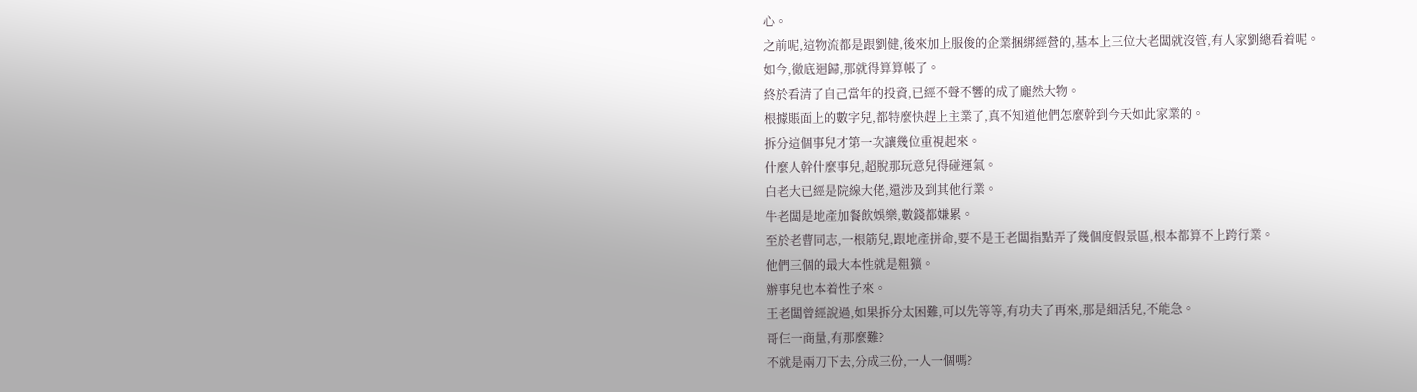心。
之前呢,這物流都是跟劉健,後來加上服俊的企業捆綁經營的,基本上三位大老闆就沒管,有人家劉總看着呢。
如今,徹底迴歸,那就得算算帳了。
終於看清了自己當年的投資,已經不聲不響的成了龐然大物。
根據賬面上的數字兒,都特麼快趕上主業了,真不知道他們怎麼幹到今天如此家業的。
拆分這個事兒才第一次讓幾位重視起來。
什麼人幹什麼事兒,超脫那玩意兒得碰運氣。
白老大已經是院線大佬,還涉及到其他行業。
牛老闆是地產加餐飲娛樂,數錢都嫌累。
至於老曹同志,一根筋兒,跟地產拼命,要不是王老闆指點弄了幾個度假景區,根本都算不上跨行業。
他們三個的最大本性就是粗獷。
辦事兒也本着性子來。
王老闆曾經說過,如果拆分太困難,可以先等等,有功夫了再來,那是細活兒,不能急。
哥仨一商量,有那麼難?
不就是兩刀下去,分成三份,一人一個嗎?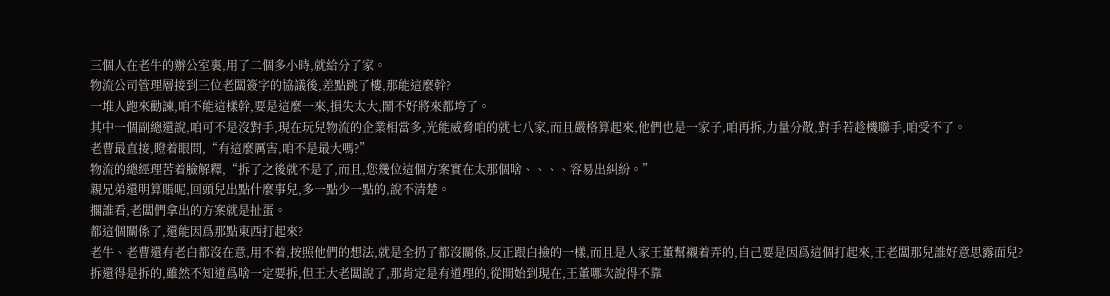三個人在老牛的辦公室裏,用了二個多小時,就給分了家。
物流公司管理層接到三位老闆簽字的協議後,差點跳了樓,那能這麼幹?
一堆人跑來勸諫,咱不能這樣幹,要是這麼一來,損失太大,鬧不好將來都垮了。
其中一個副總還說,咱可不是沒對手,現在玩兒物流的企業相當多,光能威脅咱的就七八家,而且嚴格算起來,他們也是一家子,咱再拆,力量分散,對手若趁機聯手,咱受不了。
老曹最直接,瞪着眼問,“有這麼厲害,咱不是最大嗎?”
物流的總經理苦着臉解釋,“拆了之後就不是了,而且,您幾位這個方案實在太那個啥、、、、容易出糾紛。”
親兄弟還明算賬呢,回頭兒出點什麼事兒,多一點少一點的,說不清楚。
擱誰看,老闆們拿出的方案就是扯蛋。
都這個關係了,還能因爲那點東西打起來?
老牛、老曹還有老白都沒在意,用不着,按照他們的想法,就是全扔了都沒關係,反正跟白撿的一樣,而且是人家王董幫襯着弄的,自己要是因爲這個打起來,王老闆那兒誰好意思露面兒?
拆還得是拆的,雖然不知道爲啥一定要拆,但王大老闆說了,那肯定是有道理的,從開始到現在,王董哪次說得不靠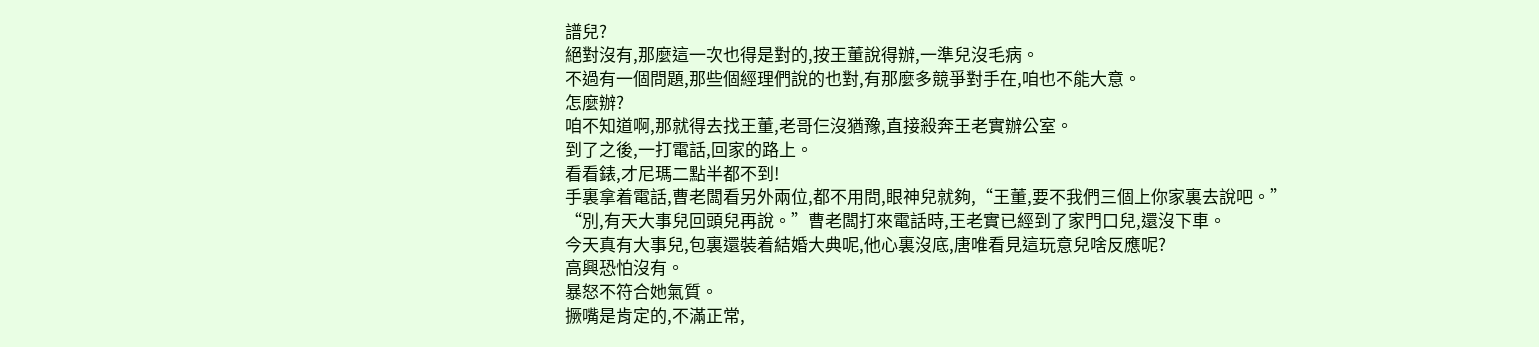譜兒?
絕對沒有,那麼這一次也得是對的,按王董說得辦,一準兒沒毛病。
不過有一個問題,那些個經理們說的也對,有那麼多競爭對手在,咱也不能大意。
怎麼辦?
咱不知道啊,那就得去找王董,老哥仨沒猶豫,直接殺奔王老實辦公室。
到了之後,一打電話,回家的路上。
看看錶,才尼瑪二點半都不到!
手裏拿着電話,曹老闆看另外兩位,都不用問,眼神兒就夠,“王董,要不我們三個上你家裏去說吧。”
“別,有天大事兒回頭兒再說。”曹老闆打來電話時,王老實已經到了家門口兒,還沒下車。
今天真有大事兒,包裏還裝着結婚大典呢,他心裏沒底,唐唯看見這玩意兒啥反應呢?
高興恐怕沒有。
暴怒不符合她氣質。
撅嘴是肯定的,不滿正常,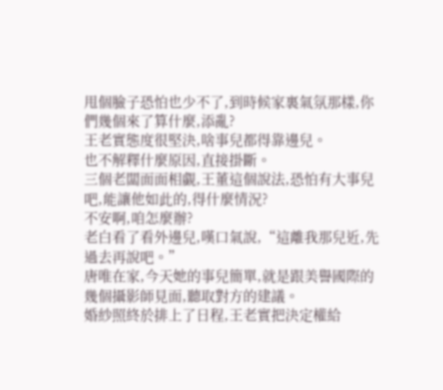甩個臉子恐怕也少不了,到時候家裏氣氛那樣,你們幾個來了算什麼,添亂?
王老實態度很堅決,啥事兒都得靠邊兒。
也不解釋什麼原因,直接掛斷。
三個老闆面面相覷,王董這個說法,恐怕有大事兒吧,能讓他如此的,得什麼情況?
不安啊,咱怎麼辦?
老白看了看外邊兒,嘆口氣說,“這離我那兒近,先過去再說吧。”
唐唯在家,今天她的事兒簡單,就是跟美譽國際的幾個攝影師見面,聽取對方的建議。
婚紗照終於排上了日程,王老實把決定權給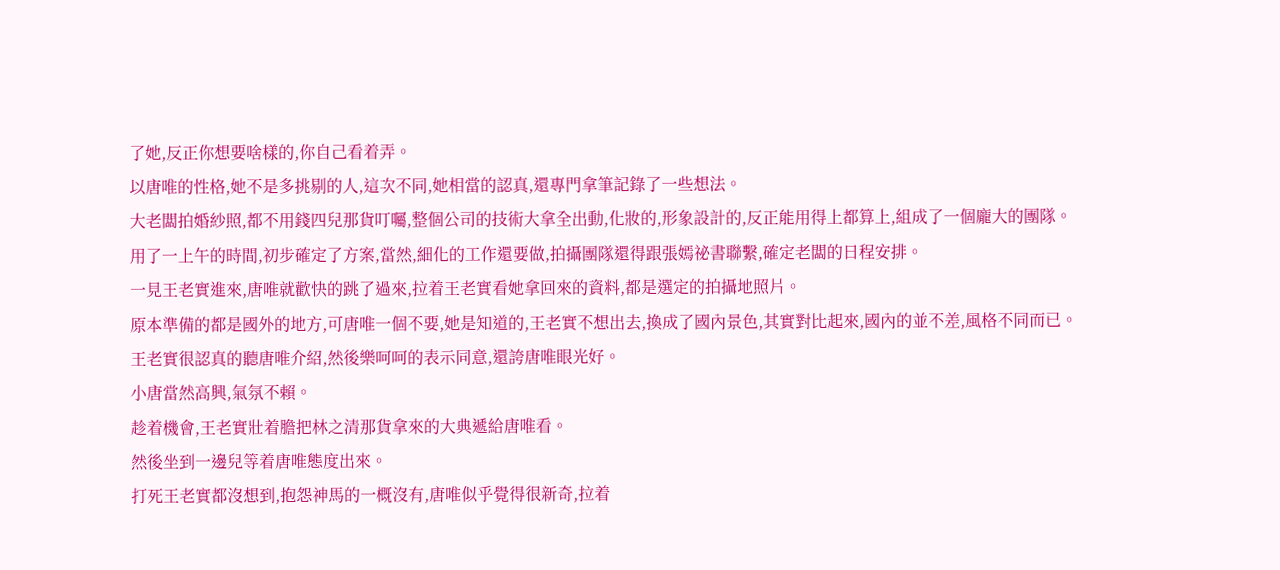了她,反正你想要啥樣的,你自己看着弄。
以唐唯的性格,她不是多挑剔的人,這次不同,她相當的認真,還專門拿筆記錄了一些想法。
大老闆拍婚紗照,都不用錢四兒那貨叮囑,整個公司的技術大拿全出動,化妝的,形象設計的,反正能用得上都算上,組成了一個龐大的團隊。
用了一上午的時間,初步確定了方案,當然,細化的工作還要做,拍攝團隊還得跟張嫣祕書聯繫,確定老闆的日程安排。
一見王老實進來,唐唯就歡快的跳了過來,拉着王老實看她拿回來的資料,都是選定的拍攝地照片。
原本準備的都是國外的地方,可唐唯一個不要,她是知道的,王老實不想出去,換成了國內景色,其實對比起來,國內的並不差,風格不同而已。
王老實很認真的聽唐唯介紹,然後樂呵呵的表示同意,還誇唐唯眼光好。
小唐當然高興,氣氛不賴。
趁着機會,王老實壯着膽把林之清那貨拿來的大典遞給唐唯看。
然後坐到一邊兒等着唐唯態度出來。
打死王老實都沒想到,抱怨神馬的一概沒有,唐唯似乎覺得很新奇,拉着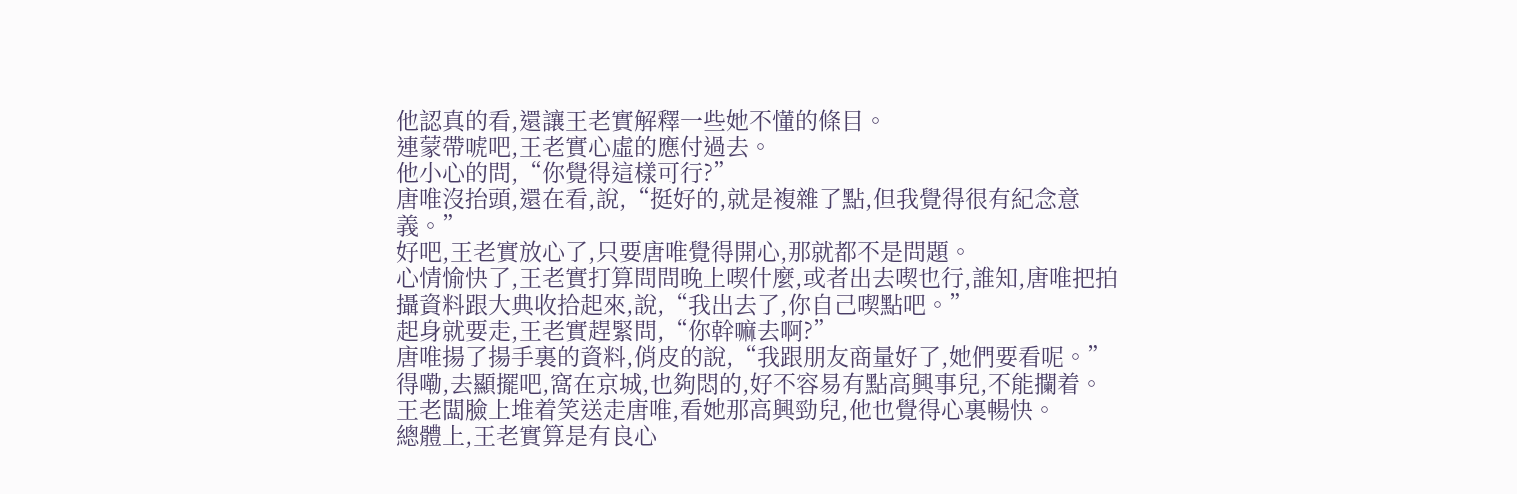他認真的看,還讓王老實解釋一些她不懂的條目。
連蒙帶唬吧,王老實心虛的應付過去。
他小心的問,“你覺得這樣可行?”
唐唯沒抬頭,還在看,說,“挺好的,就是複雜了點,但我覺得很有紀念意義。”
好吧,王老實放心了,只要唐唯覺得開心,那就都不是問題。
心情愉快了,王老實打算問問晚上喫什麼,或者出去喫也行,誰知,唐唯把拍攝資料跟大典收拾起來,說,“我出去了,你自己喫點吧。”
起身就要走,王老實趕緊問,“你幹嘛去啊?”
唐唯揚了揚手裏的資料,俏皮的說,“我跟朋友商量好了,她們要看呢。”
得嘞,去顯擺吧,窩在京城,也夠悶的,好不容易有點高興事兒,不能攔着。
王老闆臉上堆着笑送走唐唯,看她那高興勁兒,他也覺得心裏暢快。
總體上,王老實算是有良心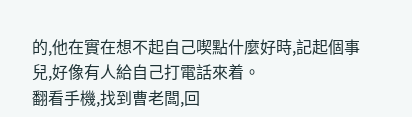的,他在實在想不起自己喫點什麼好時,記起個事兒,好像有人給自己打電話來着。
翻看手機,找到曹老闆,回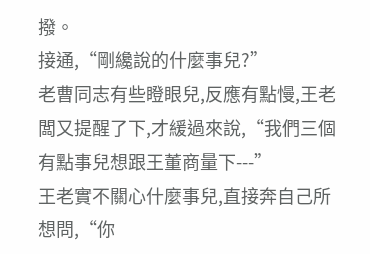撥。
接通,“剛纔說的什麼事兒?”
老曹同志有些瞪眼兒,反應有點慢,王老闆又提醒了下,才緩過來說,“我們三個有點事兒想跟王董商量下---”
王老實不關心什麼事兒,直接奔自己所想問,“你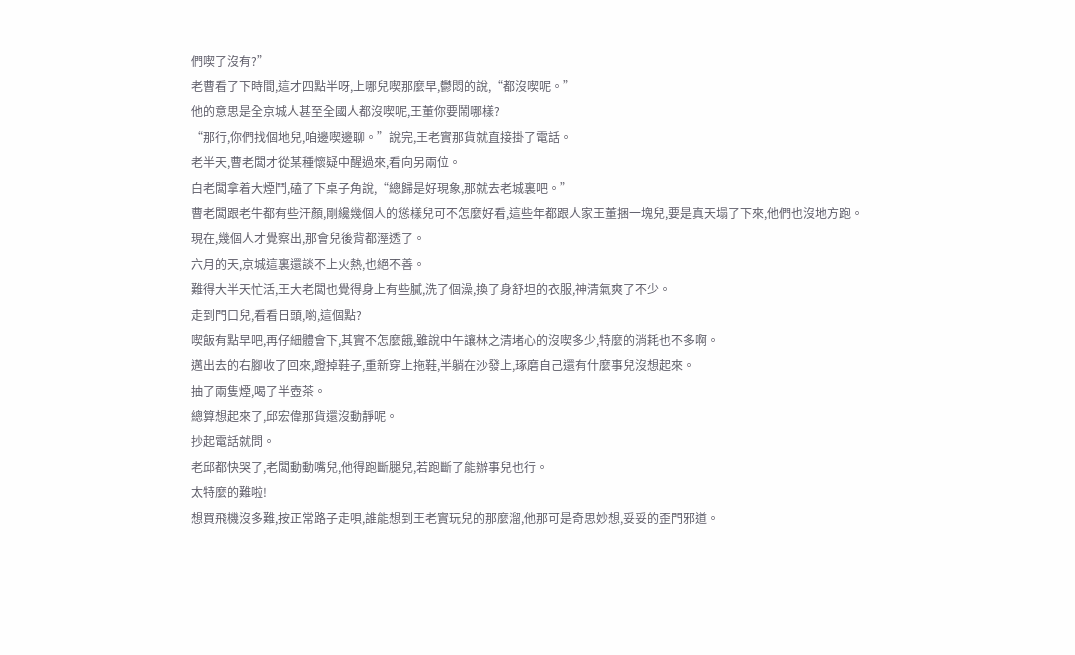們喫了沒有?”
老曹看了下時間,這才四點半呀,上哪兒喫那麼早,鬱悶的說,“都沒喫呢。”
他的意思是全京城人甚至全國人都沒喫呢,王董你要鬧哪樣?
“那行,你們找個地兒,咱邊喫邊聊。”說完,王老實那貨就直接掛了電話。
老半天,曹老闆才從某種懷疑中醒過來,看向另兩位。
白老闆拿着大煙鬥,磕了下桌子角說,“總歸是好現象,那就去老城裏吧。”
曹老闆跟老牛都有些汗顏,剛纔幾個人的慫樣兒可不怎麼好看,這些年都跟人家王董捆一塊兒,要是真天塌了下來,他們也沒地方跑。
現在,幾個人才覺察出,那會兒後背都溼透了。
六月的天,京城這裏還談不上火熱,也絕不善。
難得大半天忙活,王大老闆也覺得身上有些膩,洗了個澡,換了身舒坦的衣服,神清氣爽了不少。
走到門口兒,看看日頭,喲,這個點?
喫飯有點早吧,再仔細體會下,其實不怎麼餓,雖說中午讓林之清堵心的沒喫多少,特麼的消耗也不多啊。
邁出去的右腳收了回來,蹬掉鞋子,重新穿上拖鞋,半躺在沙發上,琢磨自己還有什麼事兒沒想起來。
抽了兩隻煙,喝了半壺茶。
總算想起來了,邱宏偉那貨還沒動靜呢。
抄起電話就問。
老邱都快哭了,老闆動動嘴兒,他得跑斷腿兒,若跑斷了能辦事兒也行。
太特麼的難啦!
想買飛機沒多難,按正常路子走唄,誰能想到王老實玩兒的那麼溜,他那可是奇思妙想,妥妥的歪門邪道。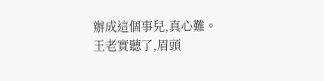辦成這個事兒,真心難。
王老實聽了,眉頭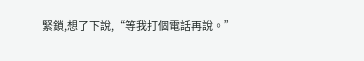緊鎖,想了下說,“等我打個電話再說。”